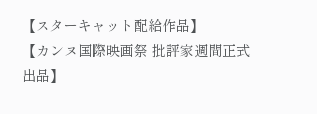【スターキャット配給作品】
【カンヌ国際映画祭 批評家週間正式出品】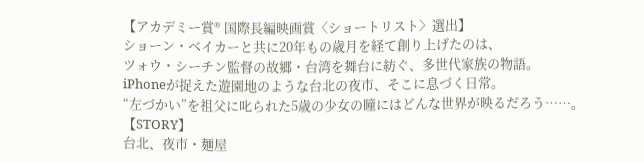【アカデミー賞® 国際長編映画賞〈ショートリスト〉選出】
ショーン・ベイカーと共に20年もの歳月を経て創り上げたのは、
ツォウ・シーチン監督の故郷・台湾を舞台に紡ぐ、多世代家族の物語。
iPhoneが捉えた遊園地のような台北の夜市、そこに息づく日常。
“左づかい”を祖父に叱られた5歳の少女の瞳にはどんな世界が映るだろう……。
【STORY】
台北、夜市・麺屋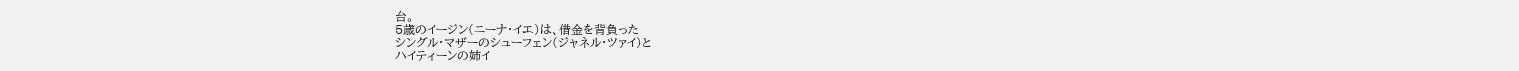台。
5歳のイージン(ニーナ・イエ)は、借金を背負った
シングル・マザーのシューフェン(ジャネル・ツァイ)と
ハイティーンの姉イ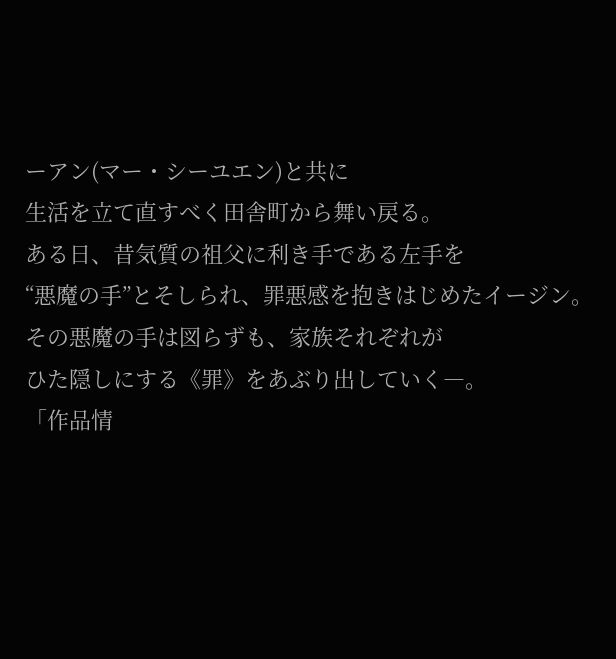ーアン(マー・シーユエン)と共に
生活を立て直すべく田舎町から舞い戻る。
ある日、昔気質の祖父に利き手である左手を
“悪魔の手”とそしられ、罪悪感を抱きはじめたイージン。
その悪魔の手は図らずも、家族それぞれが
ひた隠しにする《罪》をあぶり出していく―。
「作品情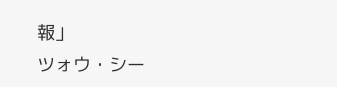報」
ツォウ・シー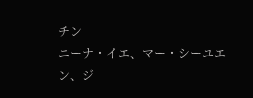チン
ニーナ・イエ、マー・シーユエン、ジ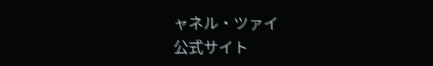ャネル・ツァイ
公式サイト